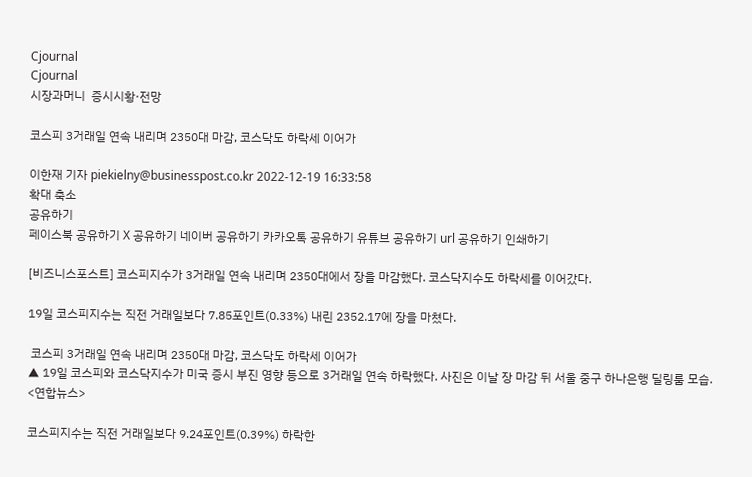Cjournal
Cjournal
시장과머니  증시시황·전망

코스피 3거래일 연속 내리며 2350대 마감, 코스닥도 하락세 이어가

이한재 기자 piekielny@businesspost.co.kr 2022-12-19 16:33:58
확대 축소
공유하기
페이스북 공유하기 X 공유하기 네이버 공유하기 카카오톡 공유하기 유튜브 공유하기 url 공유하기 인쇄하기

[비즈니스포스트] 코스피지수가 3거래일 연속 내리며 2350대에서 장을 마감했다. 코스닥지수도 하락세를 이어갔다.

19일 코스피지수는 직전 거래일보다 7.85포인트(0.33%) 내린 2352.17에 장을 마쳤다.

 코스피 3거래일 연속 내리며 2350대 마감, 코스닥도 하락세 이어가
▲ 19일 코스피와 코스닥지수가 미국 증시 부진 영향 등으로 3거래일 연속 하락했다. 사진은 이날 장 마감 뒤 서울 중구 하나은행 딜링룸 모습. <연합뉴스>

코스피지수는 직전 거래일보다 9.24포인트(0.39%) 하락한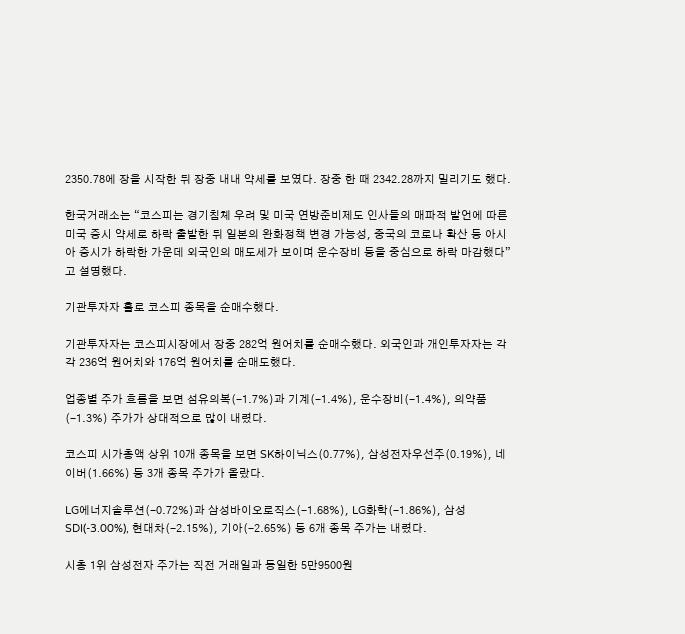2350.78에 장을 시작한 뒤 장중 내내 약세를 보였다. 장중 한 때 2342.28까지 밀리기도 했다.

한국거래소는 “코스피는 경기침체 우려 및 미국 연방준비제도 인사들의 매파적 발언에 따른 미국 증시 약세로 하락 출발한 뒤 일본의 완화정책 변경 가능성, 중국의 코로나 확산 등 아시아 증시가 하락한 가운데 외국인의 매도세가 보이며 운수장비 등을 중심으로 하락 마감했다”고 설명했다.

기관투자자 홀로 코스피 종목을 순매수했다.

기관투자자는 코스피시장에서 장중 282억 원어치를 순매수했다. 외국인과 개인투자자는 각각 236억 원어치와 176억 원어치를 순매도했다.

업종별 주가 흐름을 보면 섬유의복(-1.7%)과 기계(-1.4%), 운수장비(-1.4%), 의약품(-1.3%) 주가가 상대적으로 많이 내렸다.

코스피 시가총액 상위 10개 종목을 보면 SK하이닉스(0.77%), 삼성전자우선주(0.19%), 네이버(1.66%) 등 3개 종목 주가가 올랐다.

LG에너지솔루션(-0.72%)과 삼성바이오로직스(-1.68%), LG화학(-1.86%), 삼성SDI(-3.00%), 현대차(-2.15%), 기아(-2.65%) 등 6개 종목 주가는 내렸다.

시총 1위 삼성전자 주가는 직전 거래일과 동일한 5만9500원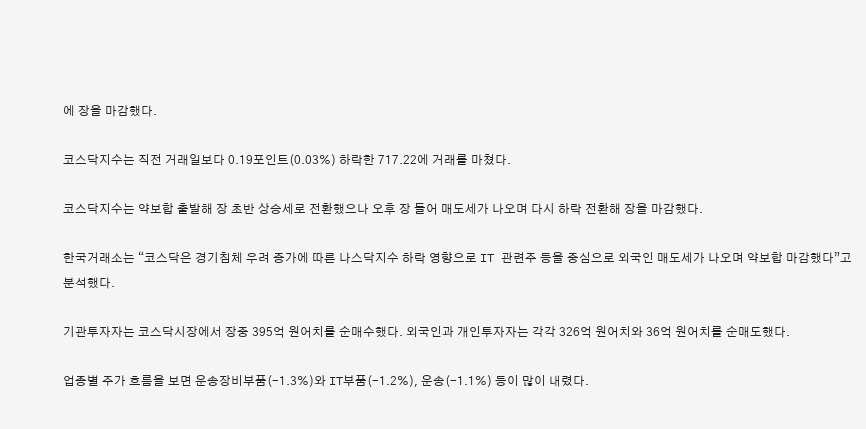에 장을 마감했다.

코스닥지수는 직전 거래일보다 0.19포인트(0.03%) 하락한 717.22에 거래를 마쳤다.

코스닥지수는 약보합 출발해 장 초반 상승세로 전환했으나 오후 장 들어 매도세가 나오며 다시 하락 전환해 장을 마감했다.

한국거래소는 “코스닥은 경기침체 우려 증가에 따른 나스닥지수 하락 영향으로 IT 관련주 등을 중심으로 외국인 매도세가 나오며 약보합 마감했다”고 분석했다.

기관투자자는 코스닥시장에서 장중 395억 원어치를 순매수했다. 외국인과 개인투자자는 각각 326억 원어치와 36억 원어치를 순매도했다.

업종별 주가 흐름을 보면 운송장비부품(-1.3%)와 IT부품(-1.2%), 운송(-1.1%) 등이 많이 내렸다.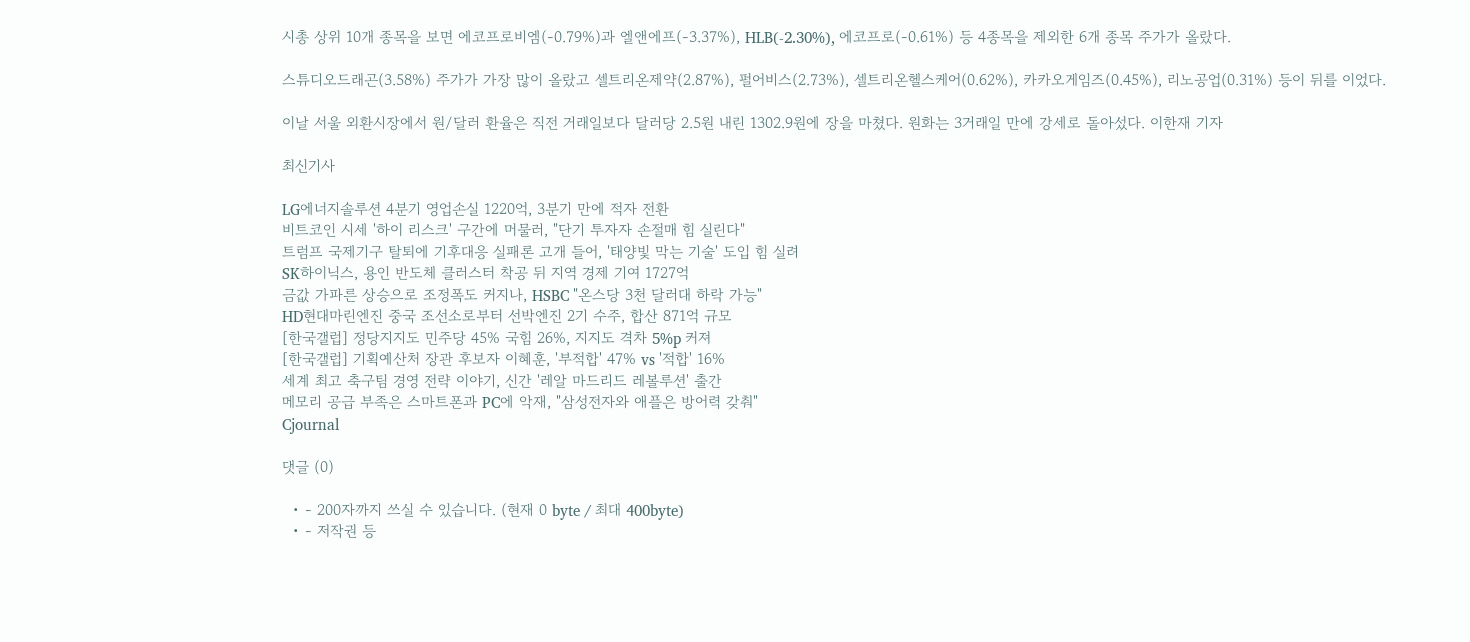시총 상위 10개 종목을 보면 에코프로비엠(-0.79%)과 엘앤에프(-3.37%), HLB(-2.30%), 에코프로(-0.61%) 등 4종목을 제외한 6개 종목 주가가 올랐다.

스튜디오드래곤(3.58%) 주가가 가장 많이 올랐고 셀트리온제약(2.87%), 펄어비스(2.73%), 셀트리온헬스케어(0.62%), 카카오게임즈(0.45%), 리노공업(0.31%) 등이 뒤를 이었다.

이날 서울 외환시장에서 원/달러 환율은 직전 거래일보다 달러당 2.5원 내린 1302.9원에 장을 마쳤다. 원화는 3거래일 만에 강세로 돌아섰다. 이한재 기자

최신기사

LG에너지솔루션 4분기 영업손실 1220억, 3분기 만에 적자 전환
비트코인 시세 '하이 리스크' 구간에 머물러, "단기 투자자 손절매 힘 실린다"
트럼프 국제기구 탈퇴에 기후대응 실패론 고개 들어, '태양빛 막는 기술' 도입 힘 실려
SK하이닉스, 용인 반도체 클러스터 착공 뒤 지역 경제 기여 1727억
금값 가파른 상승으로 조정폭도 커지나, HSBC "온스당 3천 달러대 하락 가능"
HD현대마린엔진 중국 조선소로부터 선박엔진 2기 수주, 합산 871억 규모
[한국갤럽] 정당지지도 민주당 45% 국힘 26%, 지지도 격차 5%p 커져
[한국갤럽] 기획예산처 장관 후보자 이혜훈, '부적합' 47% vs '적합' 16%
세계 최고 축구팀 경영 전략 이야기, 신간 '레알 마드리드 레볼루션' 출간
메모리 공급 부족은 스마트폰과 PC에 악재, "삼성전자와 애플은 방어력 갖춰"
Cjournal

댓글 (0)

  • - 200자까지 쓰실 수 있습니다. (현재 0 byte / 최대 400byte)
  • - 저작권 등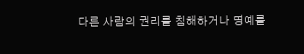다른 사람의 권리를 침해하거나 명예를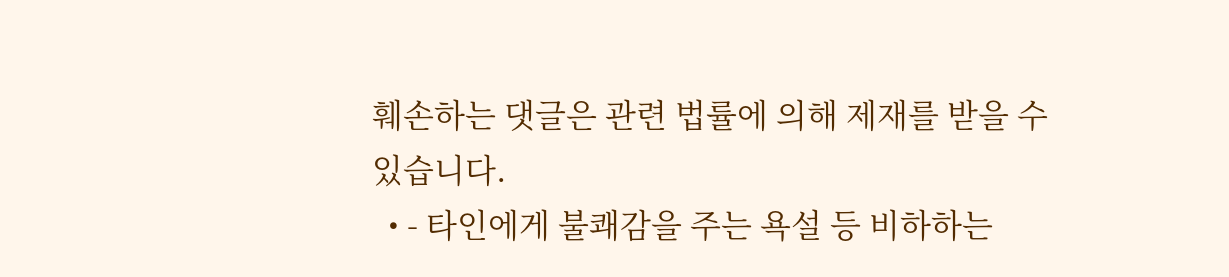훼손하는 댓글은 관련 법률에 의해 제재를 받을 수 있습니다.
  • - 타인에게 불쾌감을 주는 욕설 등 비하하는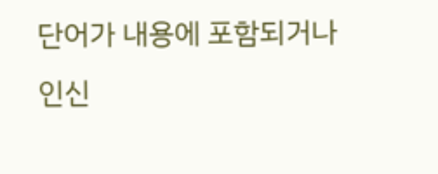단어가 내용에 포함되거나 인신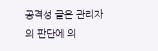공격성 글은 관리자의 판단에 의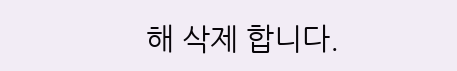해 삭제 합니다.